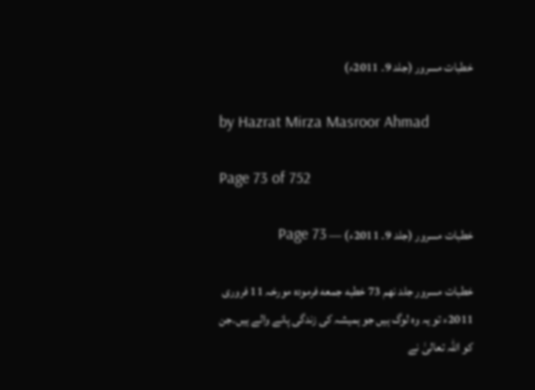خطبات مسرور (جلد 9۔ 2011ء)

by Hazrat Mirza Masroor Ahmad

Page 73 of 752

خطبات مسرور (جلد 9۔ 2011ء) — Page 73

خطبات مسرور جلد نهم 73 خطبه جمعه فرمودہ مورخہ 11 فروری 2011ء تو یہ وہ لوگ ہیں جو ہمیشہ کی زندگی پانے والے ہیں۔جن کو اللہ تعالیٰ نے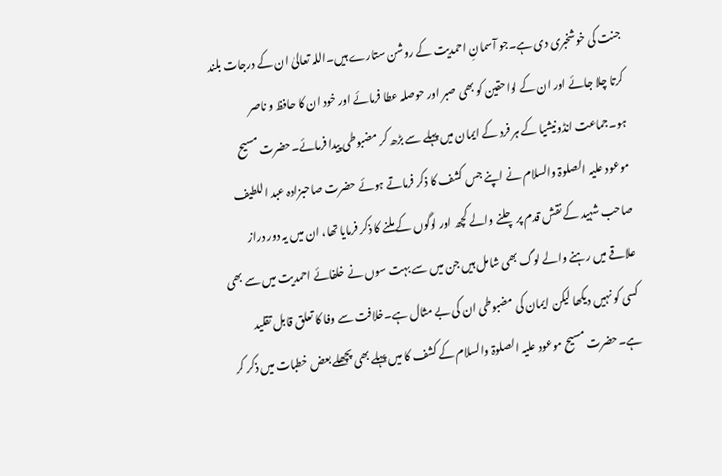جنت کی خوشخبری دی ہے۔جو آسمانِ احمدیت کے روشن ستارے ہیں۔اللہ تعالیٰ ان کے درجات بلند کرتا چلا جائے اور ان کے لواحقین کو بھی صبر اور حوصلہ عطا فرمائے اور خود ان کا حافظ و ناصر ہو۔جماعت انڈونیشیا کے ہر فرد کے ایمان میں پہلے سے بڑھ کر مضبوطی پیدا فرمائے۔حضرت مسیح موعود علیہ الصلوۃ والسلام نے اپنے جس کشف کا ذکر فرماتے ہوئے حضرت صاحبزادہ عبد اللطیف صاحب شہید کے نقش قدم پر چلنے والے کچھ اور لوگوں کے ملنے کا ذکر فرمایا تھا، ان میں یہ دور دراز علاقے میں رہنے والے لوگ بھی شامل ہیں جن میں سے بہت سوں نے خلفائے احمدیت میں سے بھی کسی کو نہیں دیکھا لیکن ایمان کی مضبوطی ان کی بے مثال ہے۔خلافت سے وفا کا تعلق قابل تقلید ہے۔حضرت مسیح موعود علیہ الصلوۃ والسلام کے کشف کا میں پہلے بھی پچھلے بعض خطبات میں ذکر کر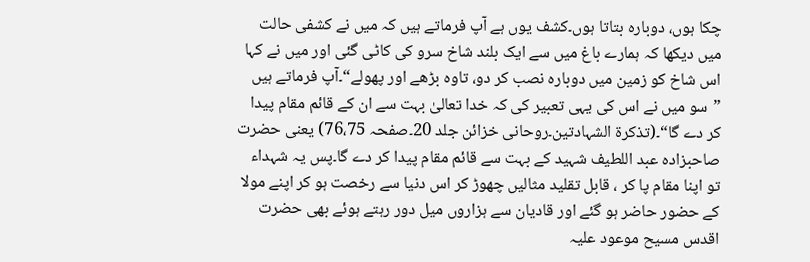چکا ہوں، دوبارہ بتاتا ہوں۔کشف یوں ہے آپ فرماتے ہیں کہ میں نے کشفی حالت میں دیکھا کہ ہمارے باغ میں سے ایک بلند شاخ سرو کی کاٹی گئی اور میں نے کہا اس شاخ کو زمین میں دوبارہ نصب کر دو، تاوہ بڑھے اور پھولے“۔آپ فرماتے ہیں ”سو میں نے اس کی یہی تعبیر کی کہ خدا تعالیٰ بہت سے ان کے قائم مقام پیدا کر دے گا“۔(تذکرۃ الشہادتین۔روحانی خزائن جلد 20۔صفحہ 76،75) یعنی حضرت صاحبزادہ عبد اللطیف شہید کے بہت سے قائم مقام پیدا کر دے گا۔پس یہ شہداء تو اپنا مقام پا کر ، قابل تقلید مثالیں چھوڑ کر اس دنیا سے رخصت ہو کر اپنے مولا کے حضور حاضر ہو گئے اور قادیان سے ہزاروں میل دور رہتے ہوئے بھی حضرت اقدس مسیح موعود علیہ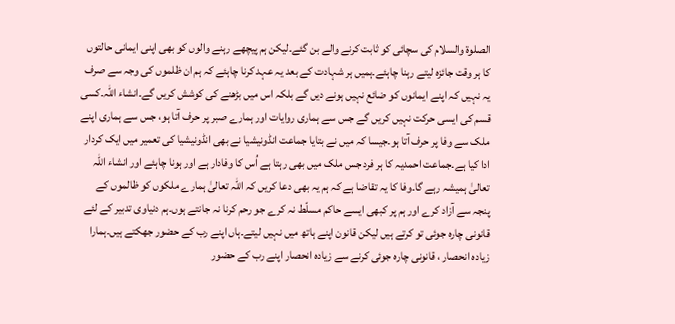الصلوۃ والسلام کی سچائی کو ثابت کرنے والے بن گئے۔لیکن ہم پیچھے رہنے والوں کو بھی اپنی ایمانی حالتوں کا ہر وقت جائزہ لیتے رہنا چاہئے۔ہمیں ہر شہادت کے بعد یہ عہد کرنا چاہئے کہ ہم ان ظلموں کی وجہ سے صرف یہ نہیں کہ اپنے ایمانوں کو ضائع نہیں ہونے دیں گے بلکہ اس میں بڑھنے کی کوشش کریں گے۔انشاء اللہ۔کسی قسم کی ایسی حرکت نہیں کریں گے جس سے ہماری روایات اور ہمارے صبر پر حرف آتا ہو، جس سے ہماری اپنے ملک سے وفا پر حرف آتا ہو۔جیسا کہ میں نے بتایا جماعت انڈونیشیا نے بھی انڈونیشیا کی تعمیر میں ایک کردار ادا کیا ہے۔جماعت احمدیہ کا ہر فرد جس ملک میں بھی رہتا ہے اُس کا وفادار ہے اور ہونا چاہئے اور انشاء اللہ تعالیٰ ہمیشہ رہے گا۔وفا کا یہ تقاضا ہے کہ ہم یہ بھی دعا کریں کہ اللہ تعالیٰ ہمارے ملکوں کو ظالموں کے پنجہ سے آزاد کرے اور ہم پر کبھی ایسے حاکم مسلّط نہ کرے جو رحم کرنا نہ جانتے ہوں۔ہم دنیاوی تدبیر کے لئے قانونی چارہ جوئی تو کرتے ہیں لیکن قانون اپنے ہاتھ میں نہیں لیتے۔ہاں اپنے رب کے حضور جھکتے ہیں۔ہمارا زیادہ انحصار ، قانونی چارہ جوئی کرنے سے زیادہ انحصار اپنے رب کے حضور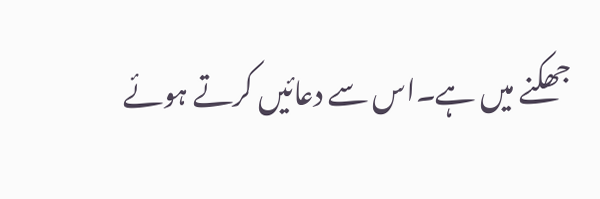جھکنے میں ہے۔اس سے دعائیں کرتے ہوئے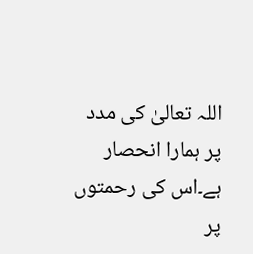اللہ تعالیٰ کی مدد پر ہمارا انحصار ہے۔اس کی رحمتوں پر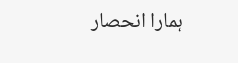ہمارا انحصار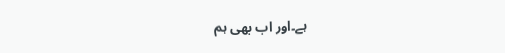ہے۔اور اب بھی ہم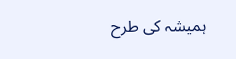ہمیشہ کی طرح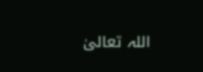اللہ تعالیٰ